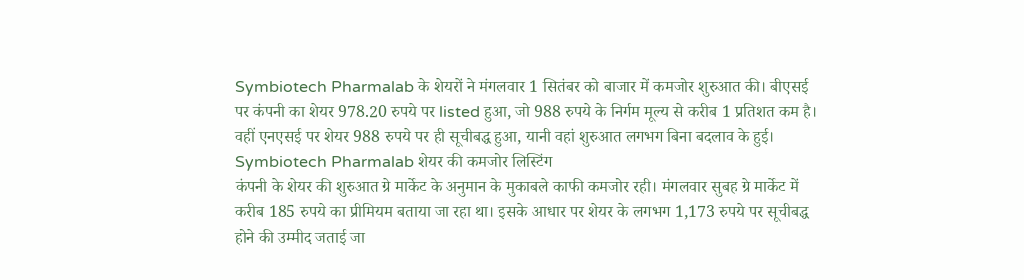Symbiotech Pharmalab के शेयरों ने मंगलवार 1 सितंबर को बाजार में कमजोर शुरुआत की। बीएसई पर कंपनी का शेयर 978.20 रुपये पर listed हुआ, जो 988 रुपये के निर्गम मूल्य से करीब 1 प्रतिशत कम है। वहीं एनएसई पर शेयर 988 रुपये पर ही सूचीबद्ध हुआ, यानी वहां शुरुआत लगभग बिना बदलाव के हुई।
Symbiotech Pharmalab शेयर की कमजोर लिस्टिंग
कंपनी के शेयर की शुरुआत ग्रे मार्केट के अनुमान के मुकाबले काफी कमजोर रही। मंगलवार सुबह ग्रे मार्केट में करीब 185 रुपये का प्रीमियम बताया जा रहा था। इसके आधार पर शेयर के लगभग 1,173 रुपये पर सूचीबद्ध होने की उम्मीद जताई जा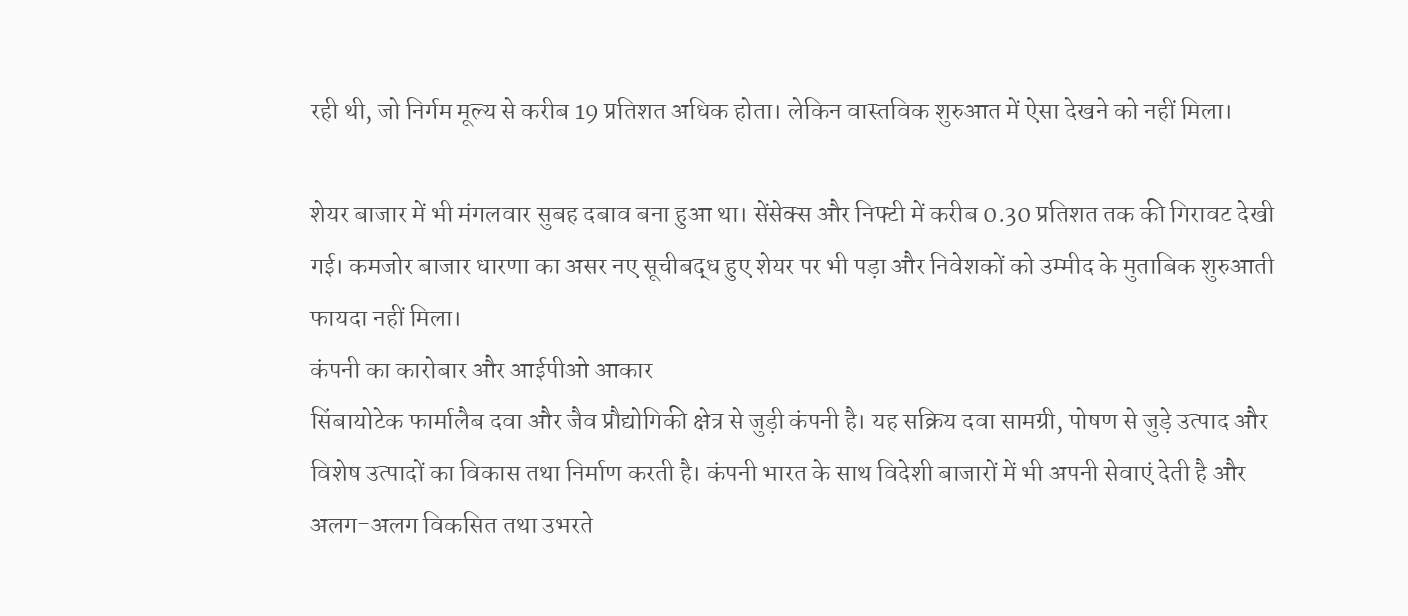रही थी, जो निर्गम मूल्य से करीब 19 प्रतिशत अधिक होता। लेकिन वास्तविक शुरुआत में ऐसा देखने को नहीं मिला।

शेयर बाजार में भी मंगलवार सुबह दबाव बना हुआ था। सेंसेक्स और निफ्टी में करीब 0.30 प्रतिशत तक की गिरावट देखी गई। कमजोर बाजार धारणा का असर नए सूचीबद्ध हुए शेयर पर भी पड़ा और निवेशकों को उम्मीद के मुताबिक शुरुआती फायदा नहीं मिला।
कंपनी का कारोबार और आईपीओ आकार
सिंबायोटेक फार्मालैब दवा और जैव प्रौद्योगिकी क्षेत्र से जुड़ी कंपनी है। यह सक्रिय दवा सामग्री, पोषण से जुड़े उत्पाद और विशेष उत्पादों का विकास तथा निर्माण करती है। कंपनी भारत के साथ विदेशी बाजारों में भी अपनी सेवाएं देती है और अलग-अलग विकसित तथा उभरते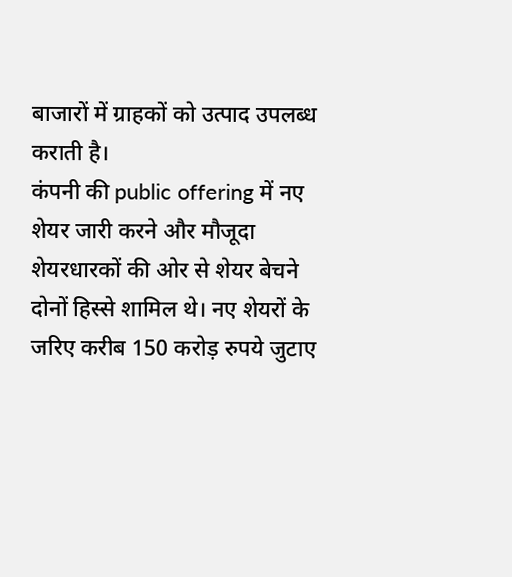बाजारों में ग्राहकों को उत्पाद उपलब्ध कराती है।
कंपनी की public offering में नए शेयर जारी करने और मौजूदा शेयरधारकों की ओर से शेयर बेचने दोनों हिस्से शामिल थे। नए शेयरों के जरिए करीब 150 करोड़ रुपये जुटाए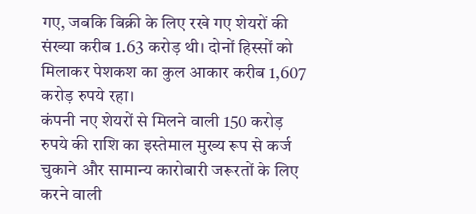गए, जबकि बिक्री के लिए रखे गए शेयरों की संख्या करीब 1.63 करोड़ थी। दोनों हिस्सों को मिलाकर पेशकश का कुल आकार करीब 1,607 करोड़ रुपये रहा।
कंपनी नए शेयरों से मिलने वाली 150 करोड़ रुपये की राशि का इस्तेमाल मुख्य रूप से कर्ज चुकाने और सामान्य कारोबारी जरूरतों के लिए करने वाली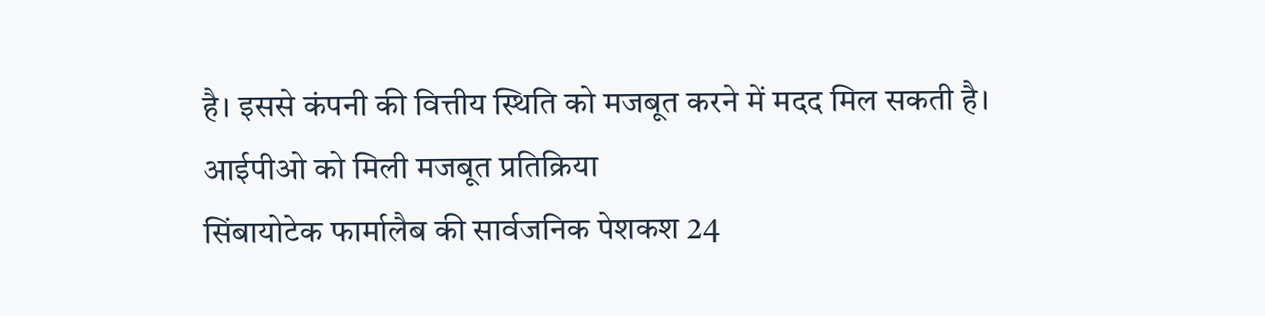है। इससे कंपनी की वित्तीय स्थिति को मजबूत करने में मदद मिल सकती है।
आईपीओ को मिली मजबूत प्रतिक्रिया
सिंबायोटेक फार्मालैब की सार्वजनिक पेशकश 24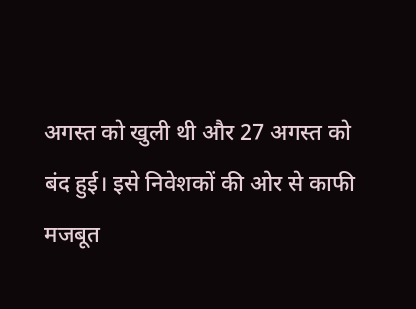अगस्त को खुली थी और 27 अगस्त को बंद हुई। इसे निवेशकों की ओर से काफी मजबूत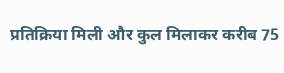प्रतिक्रिया मिली और कुल मिलाकर करीब 75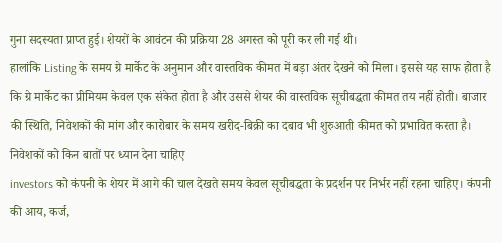गुना सदस्यता प्राप्त हुई। शेयरों के आवंटन की प्रक्रिया 28 अगस्त को पूरी कर ली गई थी।
हालांकि Listing के समय ग्रे मार्केट के अनुमान और वास्तविक कीमत में बड़ा अंतर देखने को मिला। इससे यह साफ होता है कि ग्रे मार्केट का प्रीमियम केवल एक संकेत होता है और उससे शेयर की वास्तविक सूचीबद्धता कीमत तय नहीं होती। बाजार की स्थिति, निवेशकों की मांग और कारोबार के समय खरीद-बिक्री का दबाव भी शुरुआती कीमत को प्रभावित करता है।
निवेशकों को किन बातों पर ध्यान देना चाहिए
investors को कंपनी के शेयर में आगे की चाल देखते समय केवल सूचीबद्धता के प्रदर्शन पर निर्भर नहीं रहना चाहिए। कंपनी की आय, कर्ज,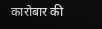कारोबार की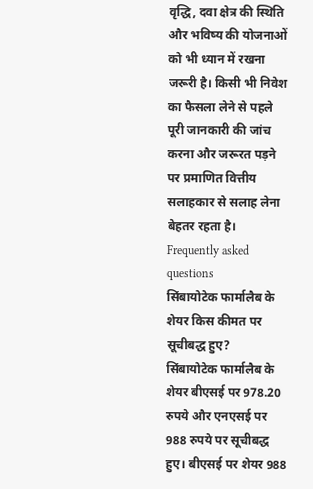वृद्धि, दवा क्षेत्र की स्थिति और भविष्य की योजनाओं को भी ध्यान में रखना जरूरी है। किसी भी निवेश का फैसला लेने से पहले पूरी जानकारी की जांच करना और जरूरत पड़ने पर प्रमाणित वित्तीय सलाहकार से सलाह लेना बेहतर रहता है।
Frequently asked questions
सिंबायोटेक फार्मालैब के शेयर किस कीमत पर सूचीबद्ध हुए?
सिंबायोटेक फार्मालैब के शेयर बीएसई पर 978.20 रुपये और एनएसई पर 988 रुपये पर सूचीबद्ध हुए। बीएसई पर शेयर 988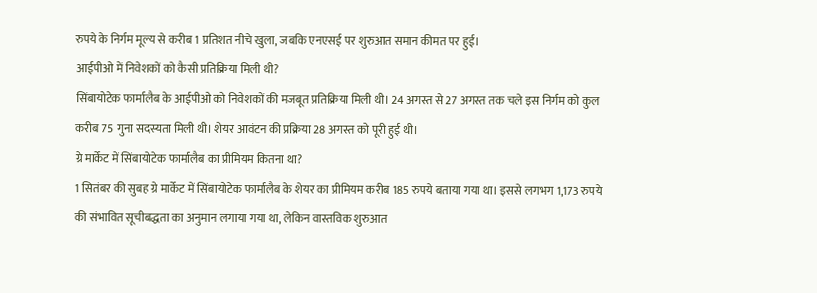रुपये के निर्गम मूल्य से करीब 1 प्रतिशत नीचे खुला, जबकि एनएसई पर शुरुआत समान कीमत पर हुई।
आईपीओ में निवेशकों को कैसी प्रतिक्रिया मिली थी?
सिंबायोटेक फार्मालैब के आईपीओ को निवेशकों की मजबूत प्रतिक्रिया मिली थी। 24 अगस्त से 27 अगस्त तक चले इस निर्गम को कुल करीब 75 गुना सदस्यता मिली थी। शेयर आवंटन की प्रक्रिया 28 अगस्त को पूरी हुई थी।
ग्रे मार्केट में सिंबायोटेक फार्मालैब का प्रीमियम कितना था?
1 सितंबर की सुबह ग्रे मार्केट में सिंबायोटेक फार्मालैब के शेयर का प्रीमियम करीब 185 रुपये बताया गया था। इससे लगभग 1,173 रुपये की संभावित सूचीबद्धता का अनुमान लगाया गया था, लेकिन वास्तविक शुरुआत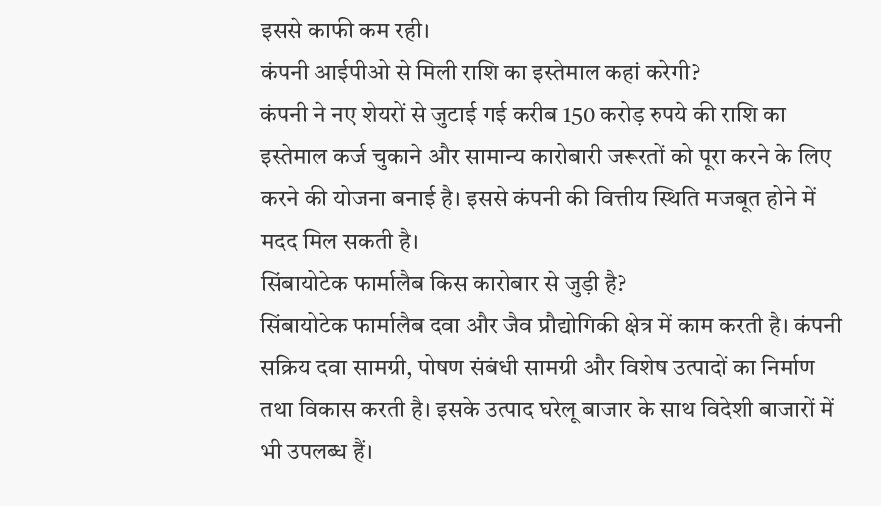इससे काफी कम रही।
कंपनी आईपीओ से मिली राशि का इस्तेमाल कहां करेगी?
कंपनी ने नए शेयरों से जुटाई गई करीब 150 करोड़ रुपये की राशि का इस्तेमाल कर्ज चुकाने और सामान्य कारोबारी जरूरतों को पूरा करने के लिए करने की योजना बनाई है। इससे कंपनी की वित्तीय स्थिति मजबूत होने में मदद मिल सकती है।
सिंबायोटेक फार्मालैब किस कारोबार से जुड़ी है?
सिंबायोटेक फार्मालैब दवा और जैव प्रौद्योगिकी क्षेत्र में काम करती है। कंपनी सक्रिय दवा सामग्री, पोषण संबंधी सामग्री और विशेष उत्पादों का निर्माण तथा विकास करती है। इसके उत्पाद घरेलू बाजार के साथ विदेशी बाजारों में भी उपलब्ध हैं।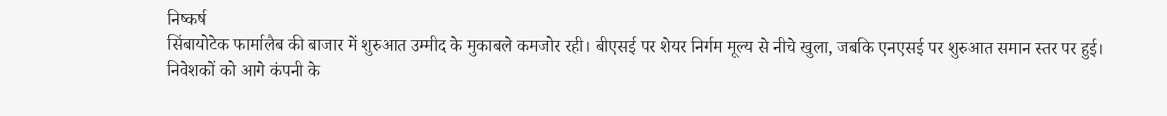निष्कर्ष
सिंबायोटेक फार्मालैब की बाजार में शुरुआत उम्मीद के मुकाबले कमजोर रही। बीएसई पर शेयर निर्गम मूल्य से नीचे खुला, जबकि एनएसई पर शुरुआत समान स्तर पर हुई। निवेशकों को आगे कंपनी के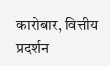कारोबार, वित्तीय प्रदर्शन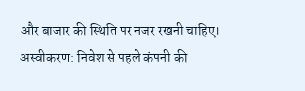और बाजार की स्थिति पर नजर रखनी चाहिए।
अस्वीकरण: निवेश से पहले कंपनी की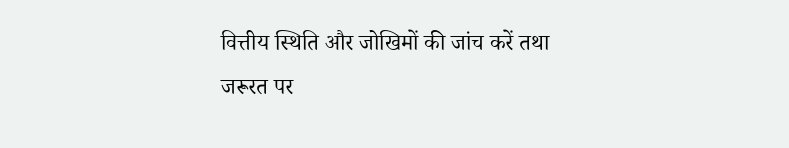वित्तीय स्थिति और जोखिमों की जांच करें तथा जरूरत पर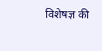विशेषज्ञ की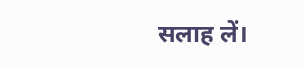सलाह लें।